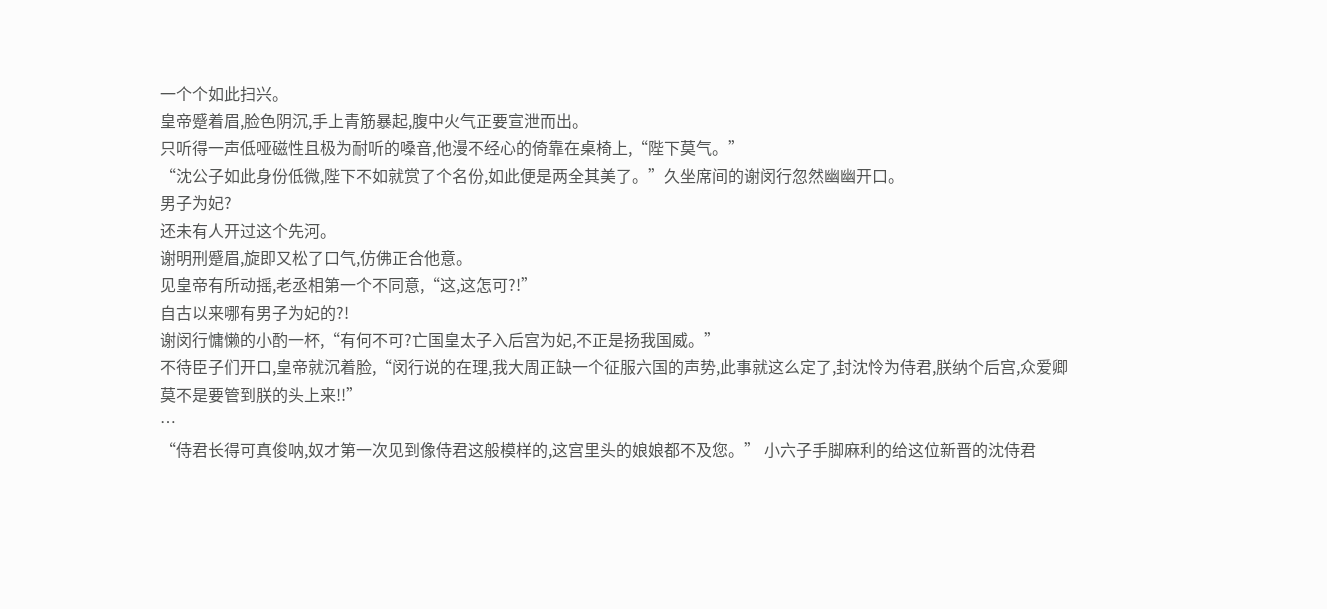一个个如此扫兴。
皇帝蹙着眉,脸色阴沉,手上青筋暴起,腹中火气正要宣泄而出。
只听得一声低哑磁性且极为耐听的嗓音,他漫不经心的倚靠在桌椅上,“陛下莫气。”
“沈公子如此身份低微,陛下不如就赏了个名份,如此便是两全其美了。”久坐席间的谢闵行忽然幽幽开口。
男子为妃?
还未有人开过这个先河。
谢明刑蹙眉,旋即又松了口气,仿佛正合他意。
见皇帝有所动摇,老丞相第一个不同意,“这,这怎可?!”
自古以来哪有男子为妃的?!
谢闵行慵懒的小酌一杯,“有何不可?亡国皇太子入后宫为妃,不正是扬我国威。”
不待臣子们开口,皇帝就沉着脸,“闵行说的在理,我大周正缺一个征服六国的声势,此事就这么定了,封沈怜为侍君,朕纳个后宫,众爱卿莫不是要管到朕的头上来!!”
…
“侍君长得可真俊呐,奴才第一次见到像侍君这般模样的,这宫里头的娘娘都不及您。” 小六子手脚麻利的给这位新晋的沈侍君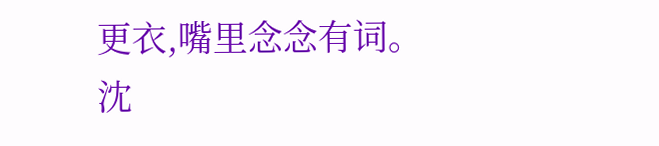更衣,嘴里念念有词。
沈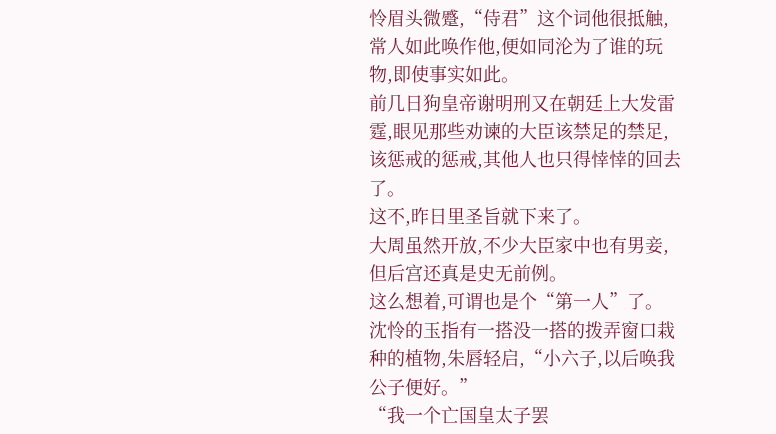怜眉头微蹙,“侍君”这个词他很抵触,常人如此唤作他,便如同沦为了谁的玩物,即使事实如此。
前几日狗皇帝谢明刑又在朝廷上大发雷霆,眼见那些劝谏的大臣该禁足的禁足,该惩戒的惩戒,其他人也只得悻悻的回去了。
这不,昨日里圣旨就下来了。
大周虽然开放,不少大臣家中也有男妾,但后宫还真是史无前例。
这么想着,可谓也是个“第一人”了。
沈怜的玉指有一搭没一搭的拨弄窗口栽种的植物,朱唇轻启,“小六子,以后唤我公子便好。”
“我一个亡国皇太子罢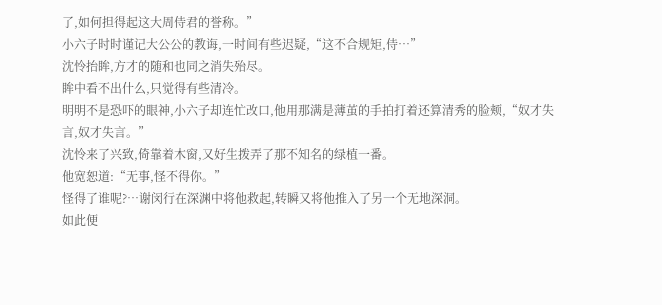了,如何担得起这大周侍君的誉称。”
小六子时时谨记大公公的教诲,一时间有些迟疑,“这不合规矩,侍…”
沈怜抬眸,方才的随和也同之消失殆尽。
眸中看不出什么,只觉得有些清冷。
明明不是恐吓的眼神,小六子却连忙改口,他用那满是薄茧的手拍打着还算清秀的脸颊,“奴才失言,奴才失言。”
沈怜来了兴致,倚靠着木窗,又好生拨弄了那不知名的绿植一番。
他宽恕道:“无事,怪不得你。”
怪得了谁呢?…谢闵行在深渊中将他救起,转瞬又将他推入了另一个无地深洞。
如此便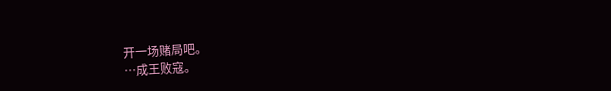开一场赌局吧。
…成王败寇。